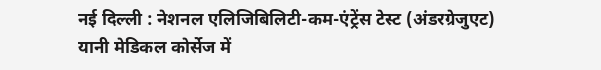नई दिल्ली : नेशनल एलिजिबिलिटी-कम-एंट्रेंस टेस्ट (अंडरग्रेजुएट) यानी मेडिकल कोर्सेज में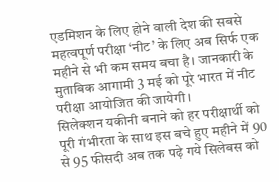एडमिशन के लिए होने वाली देश की सबसे महत्वपूर्ण परीक्षा ‘नीट’ के लिए अब सिर्फ एक महीने से भी कम समय बचा है। जानकारी के मुताबिक आगामी 3 मई को पूरे भारत में नीट परीक्षा आयोजित की जायेगी।
सिलेक्शन यकीनी बनाने को हर परीक्षार्थी को पूरी गंभीरता के साथ इस बचे हुए महीने में 90 से 95 फीसदी अब तक पढ़े गये सिलेबस को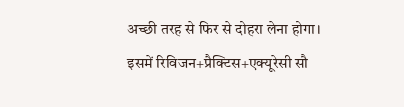अच्छी तरह से फिर से दोहरा लेना होगा। इसमें रिविजन+प्रैक्टिस+एक्यूरेसी सौ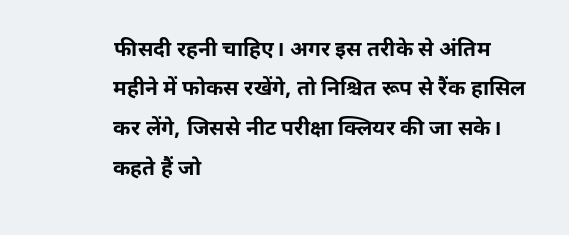फीसदी रहनी चाहिए। अगर इस तरीके से अंतिम महीने में फोकस रखेंगे, तो निश्चित रूप से रैंक हासिल कर लेंगे, जिससे नीट परीक्षा क्लियर की जा सके। कहते हैं जो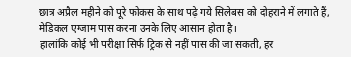छात्र अप्रैल महीने को पूरे फोकस के साथ पढ़े गये सिलेबस को दोहराने में लगाते हैं, मेडिकल एग्जाम पास करना उनके लिए आसान होता है।
हालांकि कोई भी परीक्षा सिर्फ ट्रिक से नहीं पास की जा सकती, हर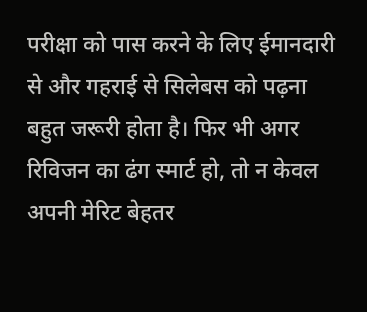परीक्षा को पास करने के लिए ईमानदारी से और गहराई से सिलेबस को पढ़ना बहुत जरूरी होता है। फिर भी अगर रिविजन का ढंग स्मार्ट हो, तो न केवल अपनी मेरिट बेहतर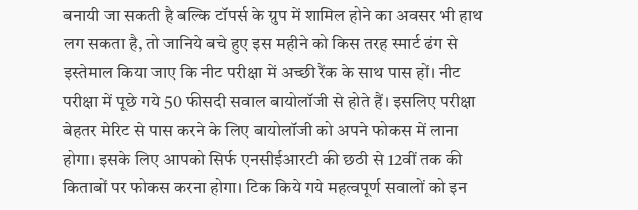बनायी जा सकती है बल्कि टॉपर्स के ग्रुप में शामिल होने का अवसर भी हाथ लग सकता है, तो जानिये बचे हुए इस महीने को किस तरह स्मार्ट ढंग से इस्तेमाल किया जाए कि नीट परीक्षा में अच्छी रैंक के साथ पास हों। नीट परीक्षा में पूछे गये 50 फीसदी सवाल बायोलॉजी से होते हैं। इसलिए परीक्षा बेहतर मेरिट से पास करने के लिए बायोलॉजी को अपने फोकस में लाना होगा। इसके लिए आपको सिर्फ एनसीईआरटी की छठी से 12वीं तक की किताबों पर फोकस करना होगा। टिक किये गये महत्वपूर्ण सवालों को इन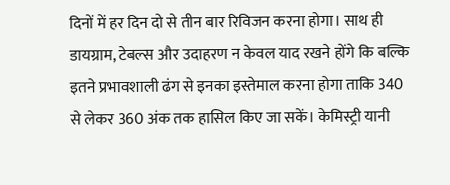दिनों में हर दिन दो से तीन बार रिविजन करना होगा। साथ ही डायग्राम, टेबल्स और उदाहरण न केवल याद रखने होंगे कि बल्कि इतने प्रभावशाली ढंग से इनका इस्तेमाल करना होगा ताकि 340 से लेकर 360 अंक तक हासिल किए जा सकें। केमिस्ट्री यानी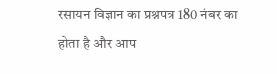रसायन विज्ञान का प्रश्नपत्र 180 नंबर का होता है और आप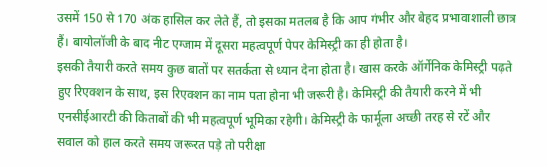उसमें 150 से 170 अंक हासिल कर लेते हैं, तो इसका मतलब है कि आप गंभीर और बेहद प्रभावाशाली छात्र हैं। बायोलॉजी के बाद नीट एग्जाम में दूसरा महत्वपूर्ण पेपर केमिस्ट्री का ही होता है।
इसकी तैयारी करते समय कुछ बातों पर सतर्कता से ध्यान देना होता है। खास करके ऑर्गेनिक केमिस्ट्री पढ़ते हुए रिएक्शन के साथ, इस रिएक्शन का नाम पता होना भी जरूरी है। केमिस्ट्री की तैयारी करने में भी एनसीईआरटी की किताबों की भी महत्वपूर्ण भूमिका रहेगी। केमिस्ट्री के फार्मूला अच्छी तरह से रटें और सवाल को हाल करते समय जरूरत पड़े तो परीक्षा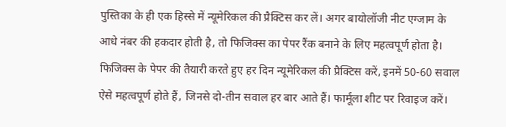पुस्तिका के ही एक हिस्से में न्यूमेरिकल की प्रैक्टिस कर लें। अगर बायोलॉजी नीट एग्जाम के आधे नंबर की हकदार होती है, तो फिजिक्स का पेपर रैंक बनाने के लिए महत्वपूर्ण होता है। फिजिक्स के पेपर की तैयारी करते हुए हर दिन न्यूमेरिकल की प्रैक्टिस करें, इनमें 50-60 सवाल ऐसे महत्वपूर्ण होते हैं, जिनसे दो-तीन सवाल हर बार आते हैं। फार्मूला शीट पर रिवाइज करें।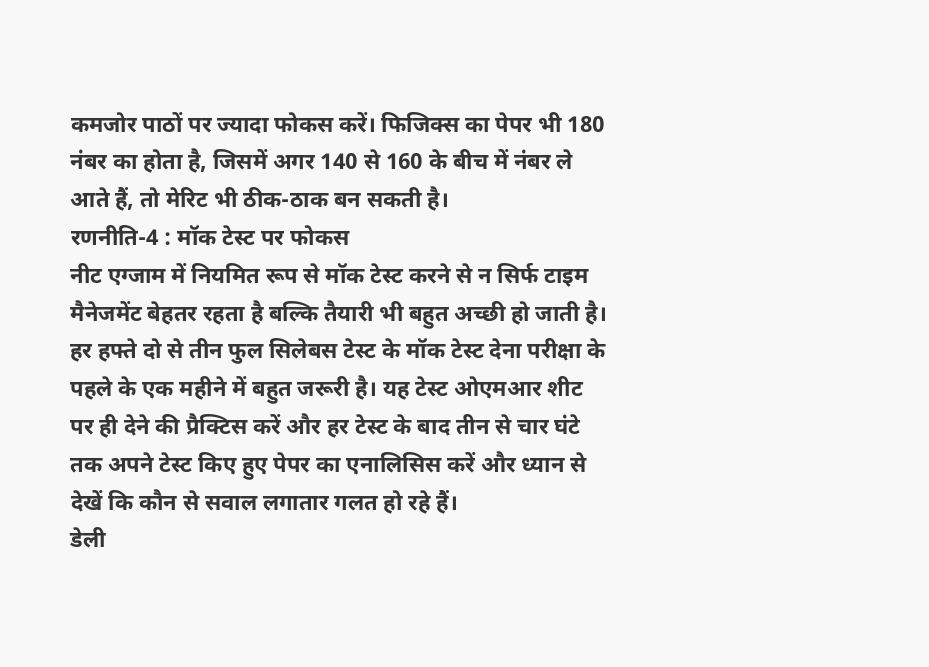कमजोर पाठों पर ज्यादा फोकस करें। फिजिक्स का पेपर भी 180 नंबर का होता है, जिसमें अगर 140 से 160 के बीच में नंबर ले आते हैं, तो मेरिट भी ठीक-ठाक बन सकती है।
रणनीति-4 : मॉक टेस्ट पर फोकस
नीट एग्जाम में नियमित रूप से मॉक टेस्ट करने से न सिर्फ टाइम मैनेजमेंट बेहतर रहता है बल्कि तैयारी भी बहुत अच्छी हो जाती है। हर हफ्ते दो से तीन फुल सिलेबस टेस्ट के मॉक टेस्ट देना परीक्षा के पहले के एक महीने में बहुत जरूरी है। यह टेस्ट ओएमआर शीट पर ही देने की प्रैक्टिस करें और हर टेस्ट के बाद तीन से चार घंटे तक अपने टेस्ट किए हुए पेपर का एनालिसिस करें और ध्यान से देखें कि कौन से सवाल लगातार गलत हो रहे हैं।
डेली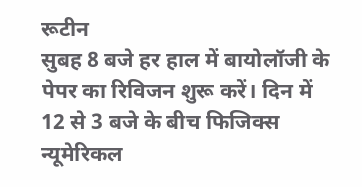रूटीन
सुबह 8 बजे हर हाल में बायोलॉजी के पेपर का रिविजन शुरू करें। दिन में 12 से 3 बजे के बीच फिजिक्स न्यूमेरिकल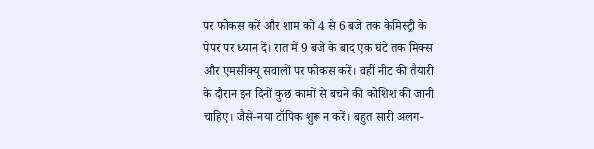पर फोकस करें और शाम को 4 से 6 बजे तक केमिस्ट्री के पेपर पर ध्यान दें। रात में 9 बजे के बाद एक घंटे तक मिक्स और एमसीक्यू सवालों पर फोकस करें। वहीं नीट की तैयारी के दौरान इन दिनों कुछ कामों से बचने की कोशिश की जानी चाहिए। जैसे-नया टॉपिक शुरू न करें। बहुत सारी अलग-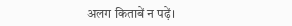अलग किताबें न पढ़ें।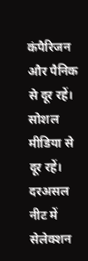कंपैरिजन और पैनिक से दूर रहें। सोशल मीडिया से दूर रहें। दरअसल नीट में सेलेक्शन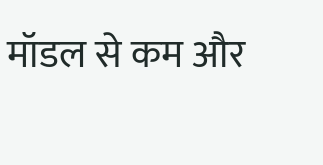मॉडल से कम और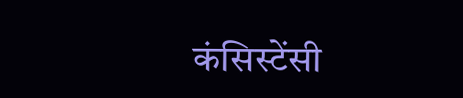कंसिस्टेंसी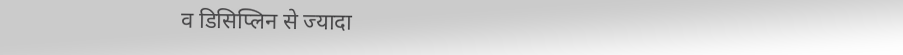व डिसिप्लिन से ज्यादा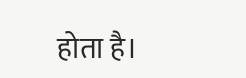होता है।